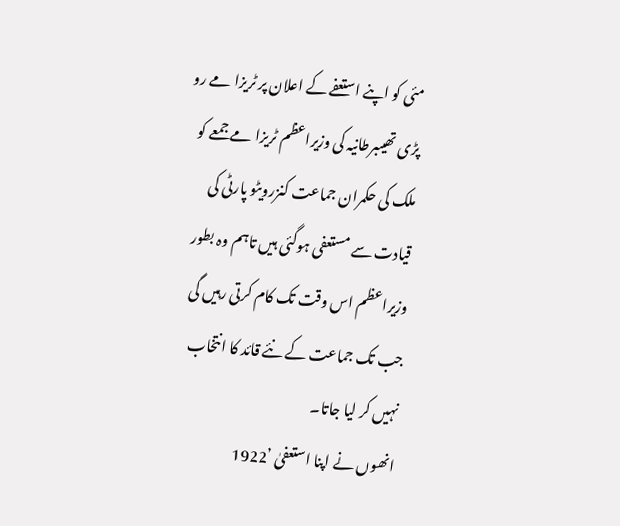مئی کو اپنے استعفے کے اعلان پر ٹریزا مے رو پڑی تھیںبرطانیہ کی وزیراعظم ٹریزا مے جمعے کو ملک کی حکمران جماعت کنزرویٹو پارٹی کی قیادت سے مستعفی ہوگئی ہیں تاہم وہ بطور وزیراعظم اس وقت تک کام کرتی رہیں گی جب تک جماعت کے نئے قائد کا انتخاب نہیں کر لیا جاتا۔
انھوں نے اپنا استعفیٰ ’1922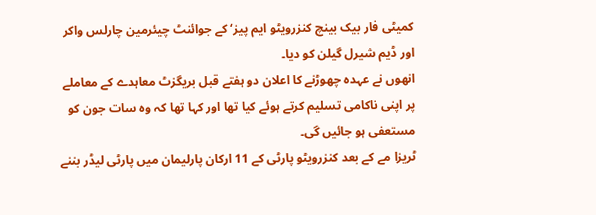کمیٹی فار بیک بینچ کنزرویٹو ایم پیز‘ کے جوائنٹ چیئرمین چارلس واکر اور ڈیم شیرل گیلن کو دیا۔
انھوں نے عہدہ چھوڑنے کا اعلان دو ہفتے قبل بریگزٹ معاہدے کے معاملے پر اپنی ناکامی تسلیم کرتے ہوئے کیا تھا اور کہا تھا کہ وہ سات جون کو مستعفی ہو جائیں گی۔
ٹریزا مے کے بعد کنزرویٹو پارٹی کے 11 ارکان پارلیمان میں پارٹی لیڈر بننے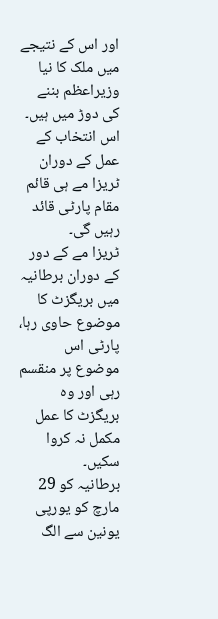اور اس کے نتیجے میں ملک کا نیا وزیراعظم بننے کی دوڑ میں ہیں۔ اس انتخاب کے عمل کے دوران ٹریزا مے ہی قائم مقام پارٹی قائد رہیں گی۔
ٹریزا مے کے دور کے دوران برطانیہ میں بریگزٹ کا موضوع حاوی رہا، پارٹی اس موضوع پر منقسم رہی اور وہ بریگزٹ کا عمل مکمل نہ کروا سکیں۔
برطانیہ کو 29 مارچ کو یورپی یونین سے الگ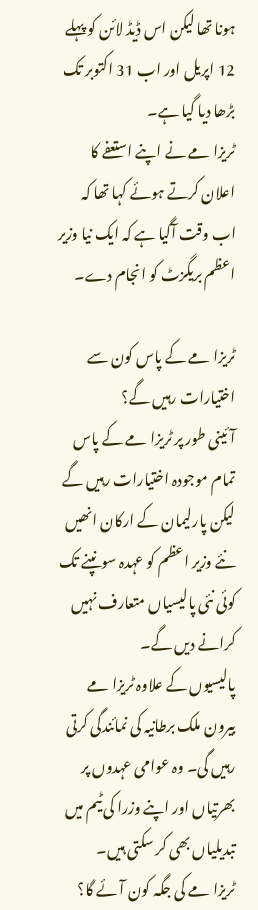ہونا تھا لیکن اس ڈیڈ لائن کو پہلے 12 اپریل اور اب 31 اکتوبر تک بڑھا دیا گیا ہے۔
ٹریزا مے نے اپنے استعفے کا اعلان کرتے ہوئے کہا تھا کہ اب وقت آگیا ہے کہ ایک نیا وزیر اعظم بریگزٹ کو انجام دے۔

ٹریزا مے کے پاس کون سے اختیارات رہیں گے؟
آئینی طور پر ٹریزا مے کے پاس تمام موجودہ اختیارات رہیں گے لیکن پارلیمان کے ارکان انھیں نئے وزیر اعظم کو عہدہ سونپنے تک کوئی نئی پالیسیاں متعارف نہیں کرانے دیں گے۔
پالیسیوں کے علاوہ ٹریزا مے بیرون ملک برطانیہ کی نمائندگی کرتی رہیں گی۔ وہ عوامی عہدوں پر بھرتیاں اور اپنے وزرا کی ٹیم میں تبدیلیاں بھی کر سکتی ہیں۔
ٹریزا مے کی جگہ کون آئے گا؟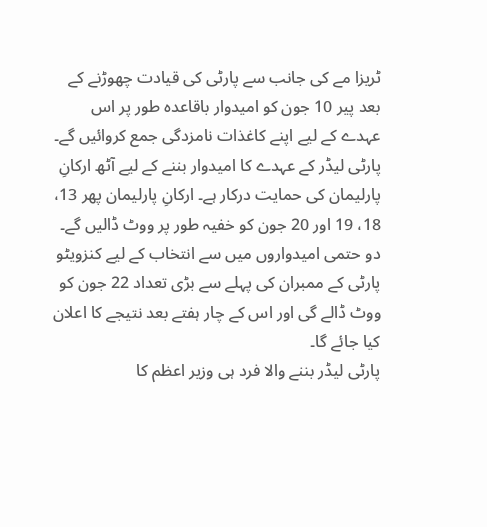ٹریزا مے کی جانب سے پارٹی کی قیادت چھوڑنے کے بعد پیر 10 جون کو امیدوار باقاعدہ طور پر اس عہدے کے لیے اپنے کاغذات نامزدگی جمع کروائیں گے۔
پارٹی لیڈر کے عہدے کا امیدوار بننے کے لیے آٹھ ارکانِ پارلیمان کی حمایت درکار ہے۔ ارکانِ پارلیمان پھر 13، 18، 19 اور 20 جون کو خفیہ طور پر ووٹ ڈالیں گے۔
دو حتمی امیدواروں میں سے انتخاب کے لیے کنزویٹو پارٹی کے ممبران کی پہلے سے بڑی تعداد 22 جون کو ووٹ ڈالے گی اور اس کے چار ہفتے بعد نتیجے کا اعلان کیا جائے گا۔
پارٹی لیڈر بننے والا فرد ہی وزیر اعظم کا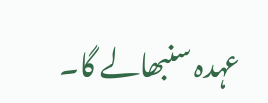عہدہ سنبھالے گا۔